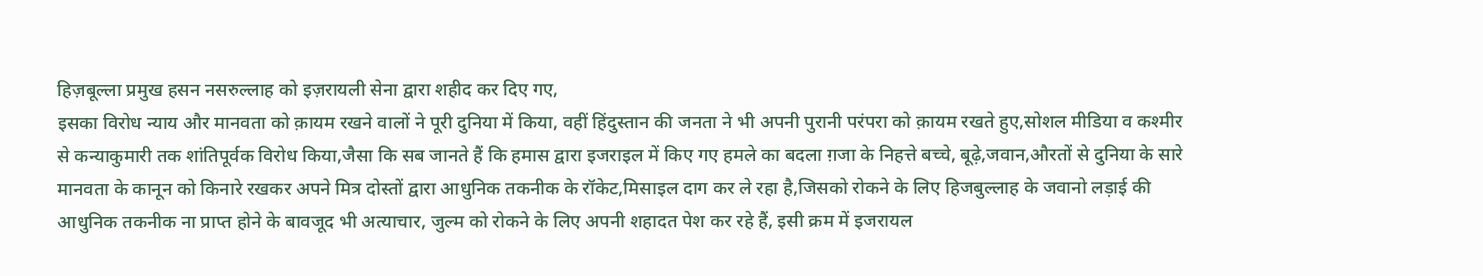हिज़बूल्ला प्रमुख हसन नसरुल्लाह को इज़रायली सेना द्वारा शहीद कर दिए गए,
इसका विरोध न्याय और मानवता को क़ायम रखने वालों ने पूरी दुनिया में किया, वहीं हिंदुस्तान की जनता ने भी अपनी पुरानी परंपरा को क़ायम रखते हुए,सोशल मीडिया व कश्मीर से कन्याकुमारी तक शांतिपूर्वक विरोध किया,जैसा कि सब जानते हैं कि हमास द्वारा इजराइल में किए गए हमले का बदला ग़जा के निहत्ते बच्चे, बूढ़े,जवान,औरतों से दुनिया के सारे मानवता के कानून को किनारे रखकर अपने मित्र दोस्तों द्वारा आधुनिक तकनीक के रॉकेट,मिसाइल दाग कर ले रहा है,जिसको रोकने के लिए हिजबुल्लाह के जवानो लड़ाई की आधुनिक तकनीक ना प्राप्त होने के बावजूद भी अत्याचार, जुल्म को रोकने के लिए अपनी शहादत पेश कर रहे हैं, इसी क्रम में इजरायल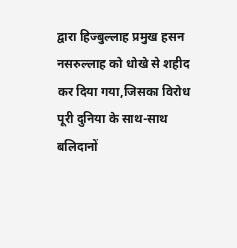द्वारा हिज्बुल्लाह प्रमुख हसन नसरुल्लाह को धोखे से शहीद कर दिया गया,जिसका विरोध पूरी दुनिया के साथ-साथ बलिदानों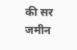की सर जमीन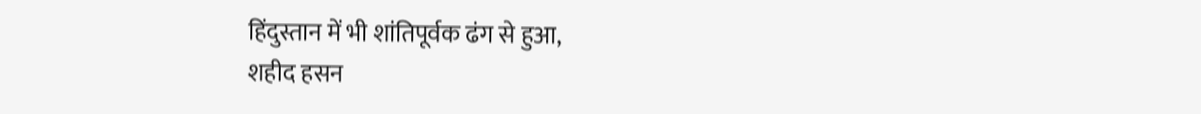हिंदुस्तान में भी शांतिपूर्वक ढंग से हुआ,
शहीद हसन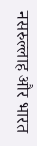नसरुल्लाह और भारत